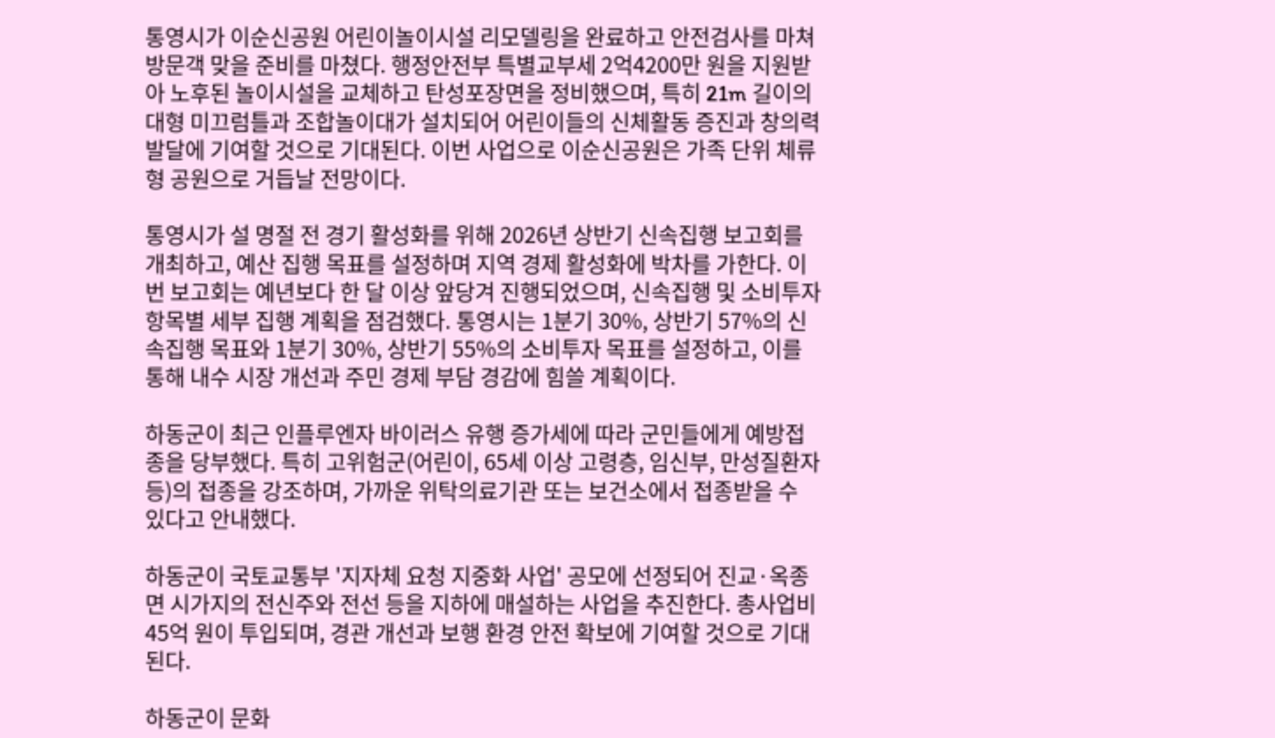통영시가 이순신공원 어린이놀이시설 리모델링을 완료하고 안전검사를 마쳐 방문객 맞을 준비를 마쳤다. 행정안전부 특별교부세 2억4200만 원을 지원받아 노후된 놀이시설을 교체하고 탄성포장면을 정비했으며, 특히 21m 길이의 대형 미끄럼틀과 조합놀이대가 설치되어 어린이들의 신체활동 증진과 창의력 발달에 기여할 것으로 기대된다. 이번 사업으로 이순신공원은 가족 단위 체류형 공원으로 거듭날 전망이다.

통영시가 설 명절 전 경기 활성화를 위해 2026년 상반기 신속집행 보고회를 개최하고, 예산 집행 목표를 설정하며 지역 경제 활성화에 박차를 가한다. 이번 보고회는 예년보다 한 달 이상 앞당겨 진행되었으며, 신속집행 및 소비투자 항목별 세부 집행 계획을 점검했다. 통영시는 1분기 30%, 상반기 57%의 신속집행 목표와 1분기 30%, 상반기 55%의 소비투자 목표를 설정하고, 이를 통해 내수 시장 개선과 주민 경제 부담 경감에 힘쓸 계획이다.

하동군이 최근 인플루엔자 바이러스 유행 증가세에 따라 군민들에게 예방접종을 당부했다. 특히 고위험군(어린이, 65세 이상 고령층, 임신부, 만성질환자 등)의 접종을 강조하며, 가까운 위탁의료기관 또는 보건소에서 접종받을 수 있다고 안내했다.

하동군이 국토교통부 '지자체 요청 지중화 사업' 공모에 선정되어 진교·옥종면 시가지의 전신주와 전선 등을 지하에 매설하는 사업을 추진한다. 총사업비 45억 원이 투입되며, 경관 개선과 보행 환경 안전 확보에 기여할 것으로 기대된다.

하동군이 문화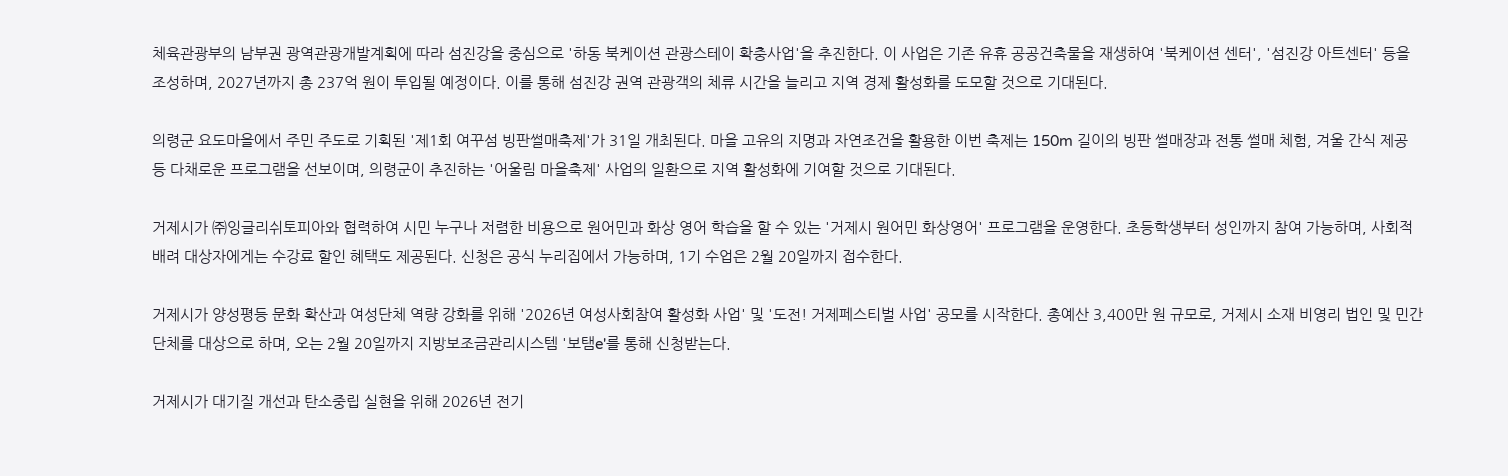체육관광부의 남부권 광역관광개발계획에 따라 섬진강을 중심으로 '하동 북케이션 관광스테이 확충사업'을 추진한다. 이 사업은 기존 유휴 공공건축물을 재생하여 '북케이션 센터', '섬진강 아트센터' 등을 조성하며, 2027년까지 총 237억 원이 투입될 예정이다. 이를 통해 섬진강 권역 관광객의 체류 시간을 늘리고 지역 경제 활성화를 도모할 것으로 기대된다.

의령군 요도마을에서 주민 주도로 기획된 '제1회 여꾸섬 빙판썰매축제'가 31일 개최된다. 마을 고유의 지명과 자연조건을 활용한 이번 축제는 150m 길이의 빙판 썰매장과 전통 썰매 체험, 겨울 간식 제공 등 다채로운 프로그램을 선보이며, 의령군이 추진하는 '어울림 마을축제' 사업의 일환으로 지역 활성화에 기여할 것으로 기대된다.

거제시가 ㈜잉글리쉬토피아와 협력하여 시민 누구나 저렴한 비용으로 원어민과 화상 영어 학습을 할 수 있는 '거제시 원어민 화상영어' 프로그램을 운영한다. 초등학생부터 성인까지 참여 가능하며, 사회적 배려 대상자에게는 수강료 할인 혜택도 제공된다. 신청은 공식 누리집에서 가능하며, 1기 수업은 2월 20일까지 접수한다.

거제시가 양성평등 문화 확산과 여성단체 역량 강화를 위해 '2026년 여성사회참여 활성화 사업' 및 '도전! 거제페스티벌 사업' 공모를 시작한다. 총예산 3,400만 원 규모로, 거제시 소재 비영리 법인 및 민간단체를 대상으로 하며, 오는 2월 20일까지 지방보조금관리시스템 '보탬e'를 통해 신청받는다.

거제시가 대기질 개선과 탄소중립 실현을 위해 2026년 전기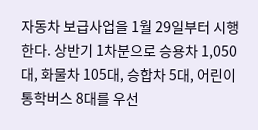자동차 보급사업을 1월 29일부터 시행한다. 상반기 1차분으로 승용차 1,050대, 화물차 105대, 승합차 5대, 어린이 통학버스 8대를 우선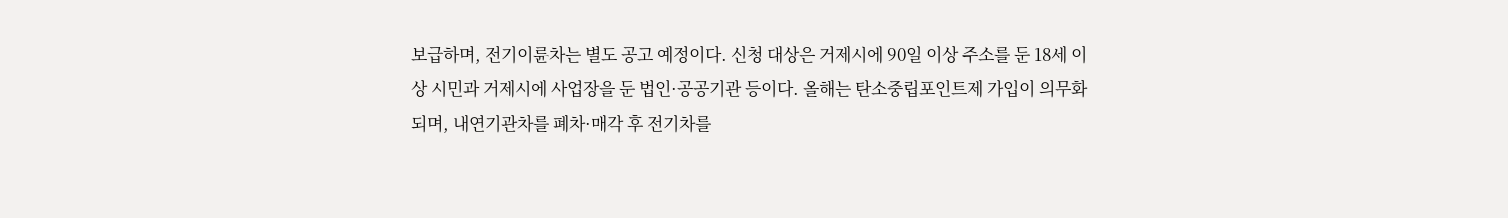보급하며, 전기이륜차는 별도 공고 예정이다. 신청 대상은 거제시에 90일 이상 주소를 둔 18세 이상 시민과 거제시에 사업장을 둔 법인·공공기관 등이다. 올해는 탄소중립포인트제 가입이 의무화되며, 내연기관차를 폐차·매각 후 전기차를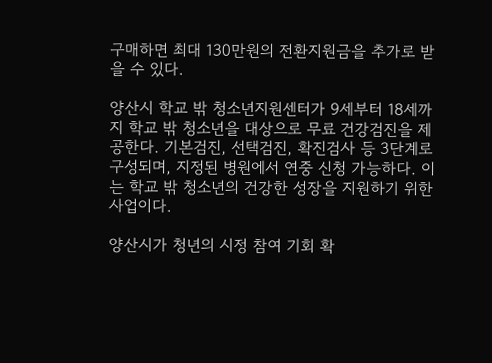구매하면 최대 130만원의 전환지원금을 추가로 받을 수 있다.

양산시 학교 밖 청소년지원센터가 9세부터 18세까지 학교 밖 청소년을 대상으로 무료 건강검진을 제공한다. 기본검진, 선택검진, 확진검사 등 3단계로 구성되며, 지정된 병원에서 연중 신청 가능하다. 이는 학교 밖 청소년의 건강한 성장을 지원하기 위한 사업이다.

양산시가 청년의 시정 참여 기회 확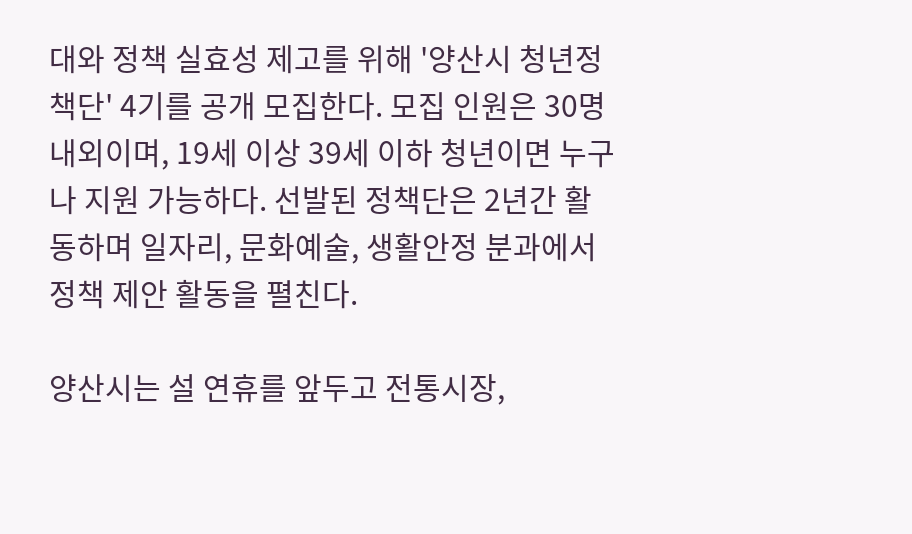대와 정책 실효성 제고를 위해 '양산시 청년정책단' 4기를 공개 모집한다. 모집 인원은 30명 내외이며, 19세 이상 39세 이하 청년이면 누구나 지원 가능하다. 선발된 정책단은 2년간 활동하며 일자리, 문화예술, 생활안정 분과에서 정책 제안 활동을 펼친다.

양산시는 설 연휴를 앞두고 전통시장,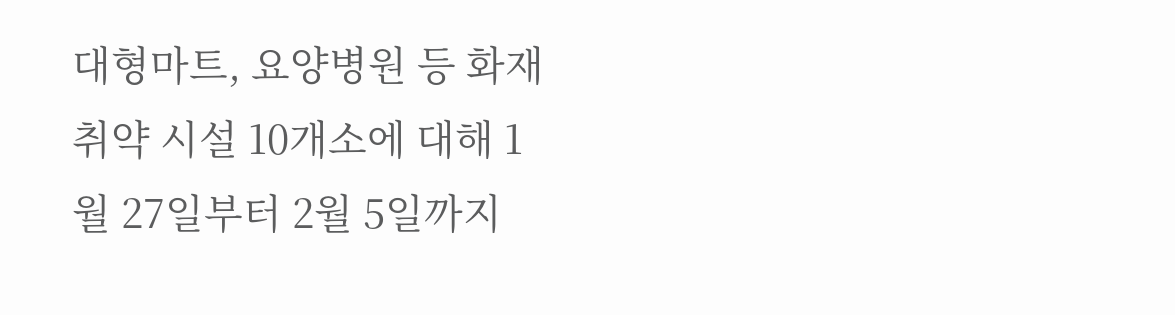대형마트, 요양병원 등 화재 취약 시설 10개소에 대해 1월 27일부터 2월 5일까지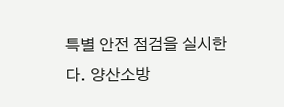특별 안전 점검을 실시한다. 양산소방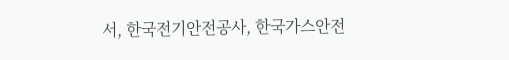서, 한국전기안전공사, 한국가스안전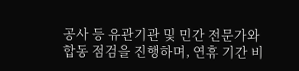공사 등 유관기관 및 민간 전문가와 합동 점검을 진행하며, 연휴 기간 비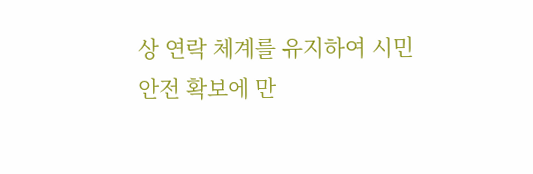상 연락 체계를 유지하여 시민 안전 확보에 만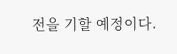전을 기할 예정이다.